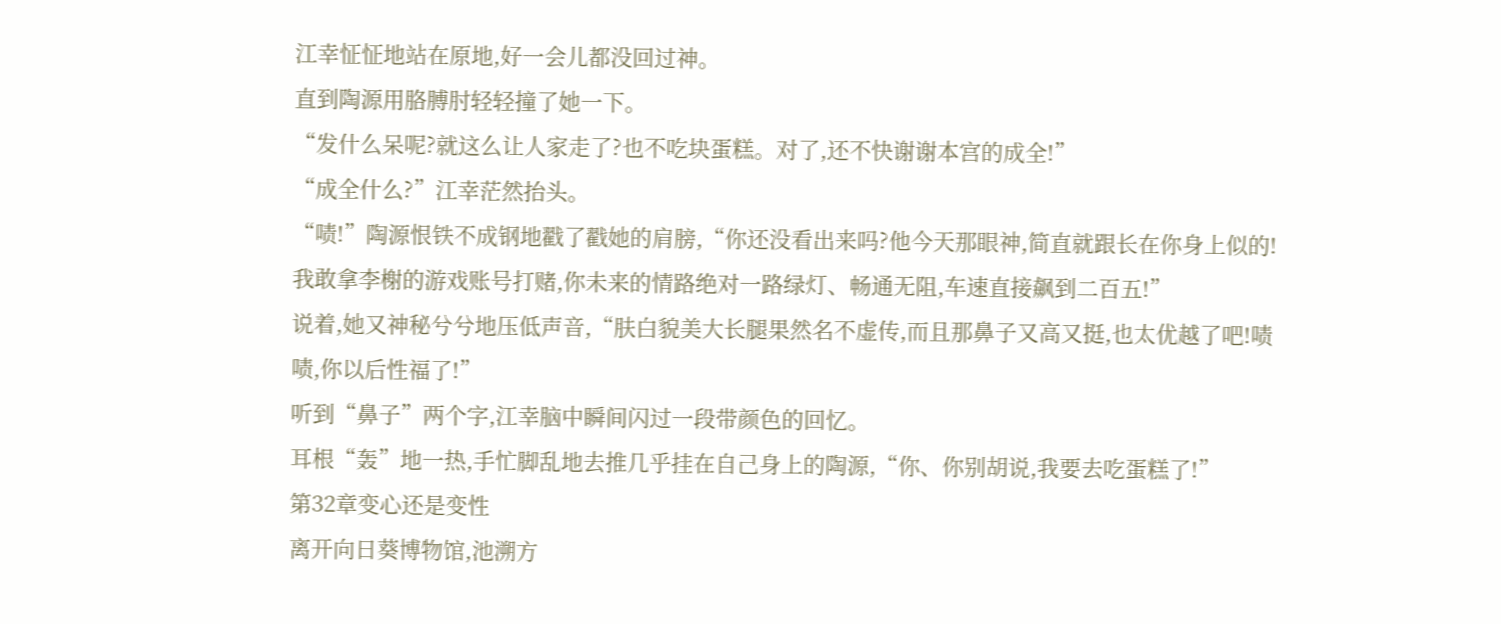江幸怔怔地站在原地,好一会儿都没回过神。
直到陶源用胳膊肘轻轻撞了她一下。
“发什么呆呢?就这么让人家走了?也不吃块蛋糕。对了,还不快谢谢本宫的成全!”
“成全什么?”江幸茫然抬头。
“啧!”陶源恨铁不成钢地戳了戳她的肩膀,“你还没看出来吗?他今天那眼神,简直就跟长在你身上似的!我敢拿李榭的游戏账号打赌,你未来的情路绝对一路绿灯、畅通无阻,车速直接飙到二百五!”
说着,她又神秘兮兮地压低声音,“肤白貌美大长腿果然名不虚传,而且那鼻子又高又挺,也太优越了吧!啧啧,你以后性福了!”
听到“鼻子”两个字,江幸脑中瞬间闪过一段带颜色的回忆。
耳根“轰”地一热,手忙脚乱地去推几乎挂在自己身上的陶源,“你、你别胡说,我要去吃蛋糕了!”
第32章变心还是变性
离开向日葵博物馆,池溯方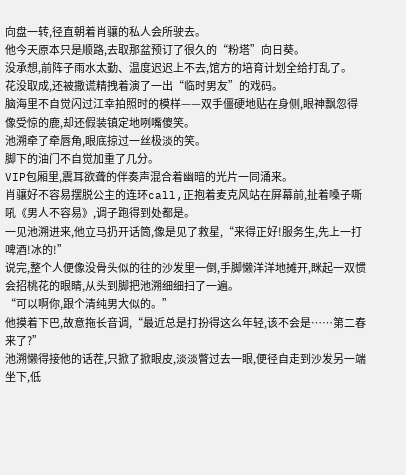向盘一转,径直朝着肖骧的私人会所驶去。
他今天原本只是顺路,去取那盆预订了很久的“粉塔”向日葵。
没承想,前阵子雨水太勤、温度迟迟上不去,馆方的培育计划全给打乱了。
花没取成,还被撒谎精拽着演了一出“临时男友”的戏码。
脑海里不自觉闪过江幸拍照时的模样——双手僵硬地贴在身侧,眼神飘忽得像受惊的鹿,却还假装镇定地咧嘴傻笑。
池溯牵了牵唇角,眼底掠过一丝极淡的笑。
脚下的油门不自觉加重了几分。
VIP包厢里,震耳欲聋的伴奏声混合着幽暗的光片一同涌来。
肖骧好不容易摆脱公主的连环call,正抱着麦克风站在屏幕前,扯着嗓子嘶吼《男人不容易》,调子跑得到处都是。
一见池溯进来,他立马扔开话筒,像是见了救星,“来得正好!服务生,先上一打啤酒!冰的!”
说完,整个人便像没骨头似的往的沙发里一倒,手脚懒洋洋地摊开,眯起一双惯会招桃花的眼睛,从头到脚把池溯细细扫了一遍。
“可以啊你,跟个清纯男大似的。”
他摸着下巴,故意拖长音调,“最近总是打扮得这么年轻,该不会是……第二春来了?”
池溯懒得接他的话茬,只掀了掀眼皮,淡淡瞥过去一眼,便径自走到沙发另一端坐下,低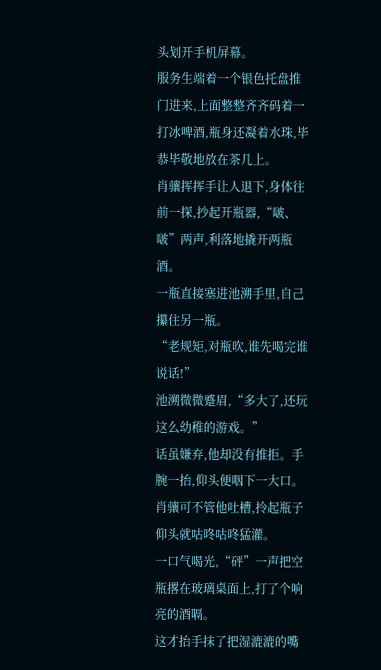头划开手机屏幕。
服务生端着一个银色托盘推门进来,上面整整齐齐码着一打冰啤酒,瓶身还凝着水珠,毕恭毕敬地放在茶几上。
肖骧挥挥手让人退下,身体往前一探,抄起开瓶器,“啵、啵”两声,利落地撬开两瓶酒。
一瓶直接塞进池溯手里,自己攥住另一瓶。
“老规矩,对瓶吹,谁先喝完谁说话!”
池溯微微蹙眉,“多大了,还玩这么幼稚的游戏。”
话虽嫌弃,他却没有推拒。手腕一抬,仰头便咽下一大口。
肖骧可不管他吐槽,拎起瓶子仰头就咕咚咕咚猛灌。
一口气喝光,“砰”一声把空瓶撂在玻璃桌面上,打了个响亮的酒嗝。
这才抬手抹了把湿漉漉的嘴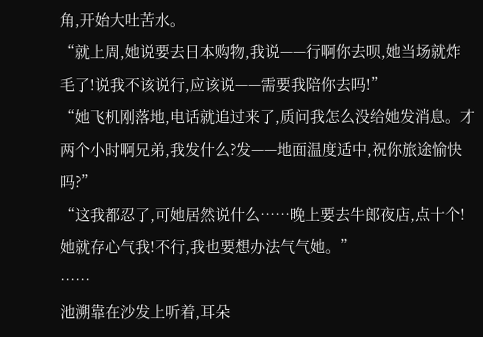角,开始大吐苦水。
“就上周,她说要去日本购物,我说——行啊你去呗,她当场就炸毛了!说我不该说行,应该说——需要我陪你去吗!”
“她飞机刚落地,电话就追过来了,质问我怎么没给她发消息。才两个小时啊兄弟,我发什么?发——地面温度适中,祝你旅途愉快吗?”
“这我都忍了,可她居然说什么……晚上要去牛郎夜店,点十个!她就存心气我!不行,我也要想办法气气她。”
……
池溯靠在沙发上听着,耳朵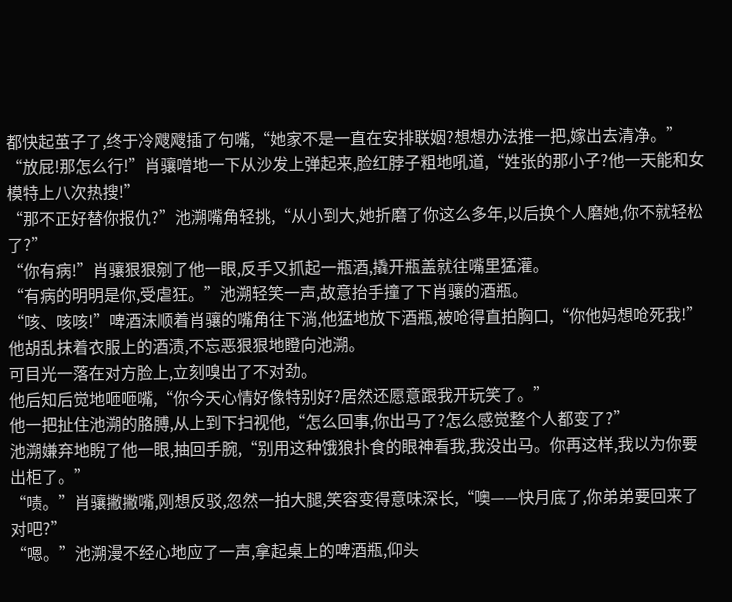都快起茧子了,终于冷飕飕插了句嘴,“她家不是一直在安排联姻?想想办法推一把,嫁出去清净。”
“放屁!那怎么行!”肖骧噌地一下从沙发上弹起来,脸红脖子粗地吼道,“姓张的那小子?他一天能和女模特上八次热搜!”
“那不正好替你报仇?”池溯嘴角轻挑,“从小到大,她折磨了你这么多年,以后换个人磨她,你不就轻松了?”
“你有病!”肖骧狠狠剜了他一眼,反手又抓起一瓶酒,撬开瓶盖就往嘴里猛灌。
“有病的明明是你,受虐狂。”池溯轻笑一声,故意抬手撞了下肖骧的酒瓶。
“咳、咳咳!”啤酒沫顺着肖骧的嘴角往下淌,他猛地放下酒瓶,被呛得直拍胸口,“你他妈想呛死我!”
他胡乱抹着衣服上的酒渍,不忘恶狠狠地瞪向池溯。
可目光一落在对方脸上,立刻嗅出了不对劲。
他后知后觉地咂咂嘴,“你今天心情好像特别好?居然还愿意跟我开玩笑了。”
他一把扯住池溯的胳膊,从上到下扫视他,“怎么回事,你出马了?怎么感觉整个人都变了?”
池溯嫌弃地睨了他一眼,抽回手腕,“别用这种饿狼扑食的眼神看我,我没出马。你再这样,我以为你要出柜了。”
“啧。”肖骧撇撇嘴,刚想反驳,忽然一拍大腿,笑容变得意味深长,“噢——快月底了,你弟弟要回来了对吧?”
“嗯。”池溯漫不经心地应了一声,拿起桌上的啤酒瓶,仰头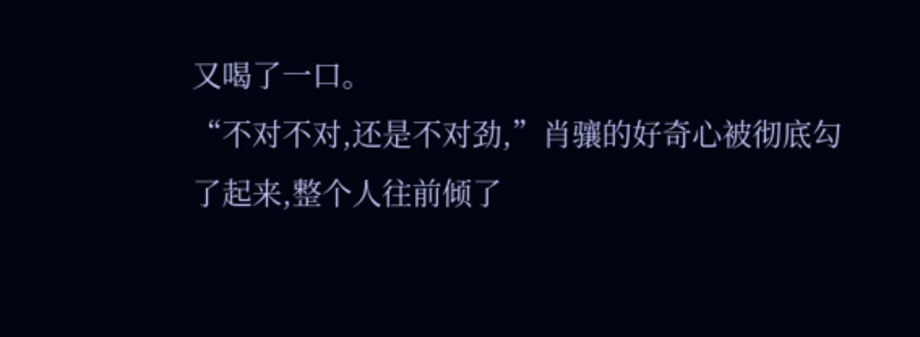又喝了一口。
“不对不对,还是不对劲,”肖骧的好奇心被彻底勾了起来,整个人往前倾了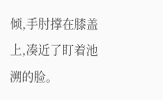倾,手肘撑在膝盖上,凑近了盯着池溯的脸。